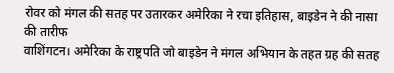रोवर को मंगल की सतह पर उतारकर अमेरिका ने रचा इतिहास, बाइडेन ने की नासा की तारीफ
वाशिंगटन। अमेरिका के राष्ट्रपति जो बाइडेन ने मंगल अभियान के तहत ग्रह की सतह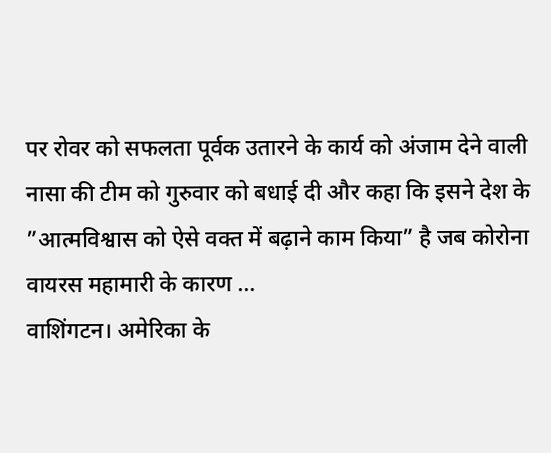पर रोवर को सफलता पूर्वक उतारने के कार्य को अंजाम देने वाली नासा की टीम को गुरुवार को बधाई दी और कहा कि इसने देश के ”आत्मविश्वास को ऐसे वक्त में बढ़ाने काम किया” है जब कोरोना वायरस महामारी के कारण …
वाशिंगटन। अमेरिका के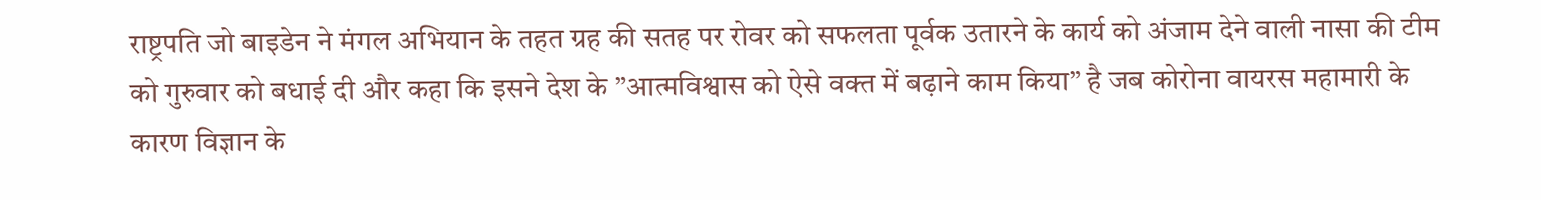राष्ट्रपति जो बाइडेन ने मंगल अभियान के तहत ग्रह की सतह पर रोवर को सफलता पूर्वक उतारने के कार्य को अंजाम देने वाली नासा की टीम को गुरुवार को बधाई दी और कहा कि इसने देश के ”आत्मविश्वास को ऐसे वक्त में बढ़ाने काम किया” है जब कोरोना वायरस महामारी के कारण विज्ञान के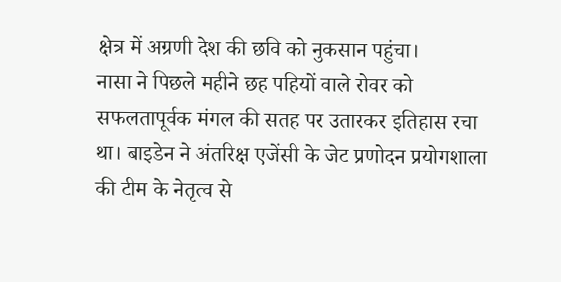क्षेत्र में अग्रणी देश की छवि को नुकसान पहुंचा।
नासा ने पिछले महीने छह पहियों वाले रोवर को सफलतापूर्वक मंगल की सतह पर उतारकर इतिहास रचा था। बाइडेन ने अंतरिक्ष एजेंसी के जेट प्रणोदन प्रयोगशाला की टीम के नेतृत्व से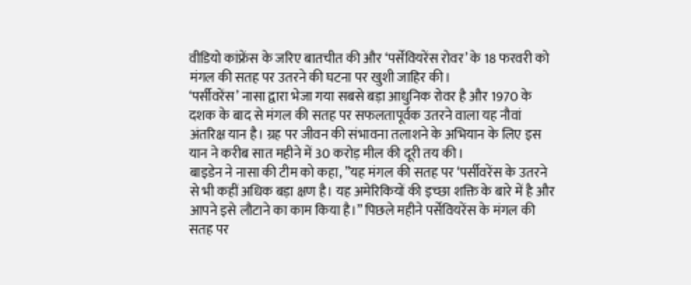वीडियो कांफ्रेंस के जरिए बातचीत की और ‘पर्सेवियरेंस रोवर’ के 18 फरवरी को मंगल की सतह पर उतरने की घटना पर खुशी जाहिर की।
‘पर्सीवरेंस’ नासा द्वारा भेजा गया सबसे बड़ा आधुनिक रोवर है और 1970 के दशक के बाद से मंगल की सतह पर सफलतापूर्वक उतरने वाला यह नौवां अंतरिक्ष यान है। ग्रह पर जीवन की संभावना तलाशने के अभियान के लिए इस यान ने करीब सात महीने में 30 करोड़ मील की दूरी तय की।
बाइडेन ने नासा की टीम को कहा, ”यह मंगल की सतह पर ‘पर्सीवरेंस के उतरने से भी कहीं अधिक बड़ा क्षण है। यह अमेरिकियों की इच्छा शक्ति के बारे में है और आपने इसे लौटाने का काम किया है।” पिछले महीने पर्सेवियरेंस के मंगल की सतह पर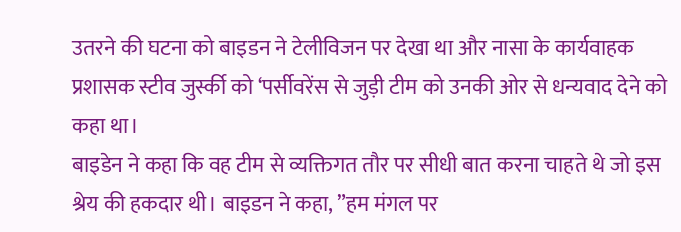उतरने की घटना को बाइडन ने टेलीविजन पर देखा था और नासा के कार्यवाहक प्रशासक स्टीव जुर्स्की को ‘पर्सीवरेंस से जुड़ी टीम को उनकी ओर से धन्यवाद देने को कहा था।
बाइडेन ने कहा कि वह टीम से व्यक्तिगत तौर पर सीधी बात करना चाहते थे जो इस श्रेय की हकदार थी। बाइडन ने कहा, ”हम मंगल पर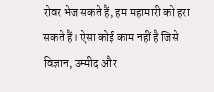रोवर भेज सकते हैं, हम महामारी को हरा सकते हैं। ऐसा कोई काम नहीं है जिसे विज्ञान, उम्मीद और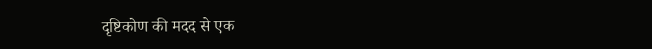दृष्टिकोण की मदद से एक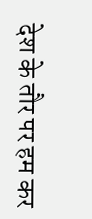देश के तौर पर हम कर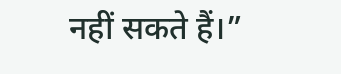नहीं सकते हैं।”